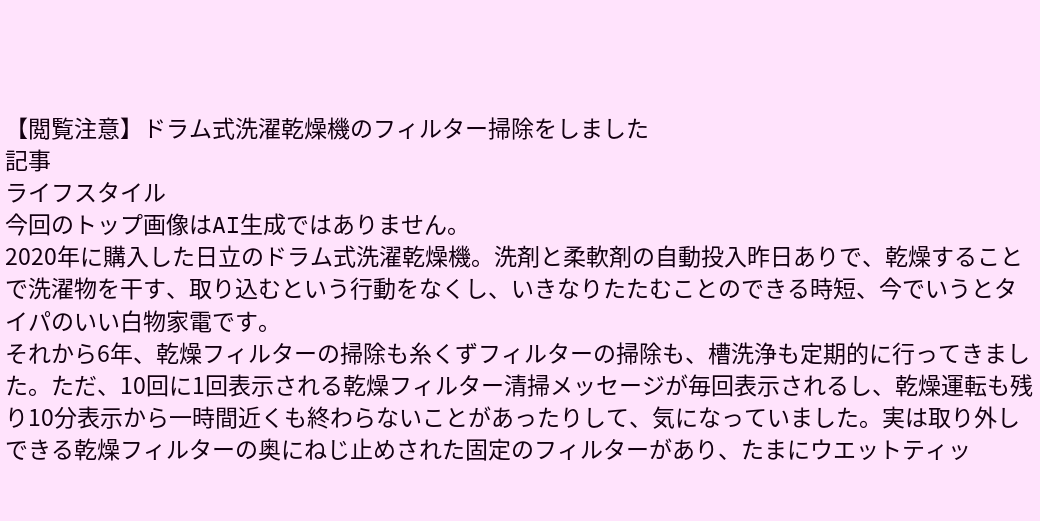【閲覧注意】ドラム式洗濯乾燥機のフィルター掃除をしました
記事
ライフスタイル
今回のトップ画像はAI生成ではありません。
2020年に購入した日立のドラム式洗濯乾燥機。洗剤と柔軟剤の自動投入昨日ありで、乾燥することで洗濯物を干す、取り込むという行動をなくし、いきなりたたむことのできる時短、今でいうとタイパのいい白物家電です。
それから6年、乾燥フィルターの掃除も糸くずフィルターの掃除も、槽洗浄も定期的に行ってきました。ただ、10回に1回表示される乾燥フィルター清掃メッセージが毎回表示されるし、乾燥運転も残り10分表示から一時間近くも終わらないことがあったりして、気になっていました。実は取り外しできる乾燥フィルターの奥にねじ止めされた固定のフィルターがあり、たまにウエットティッ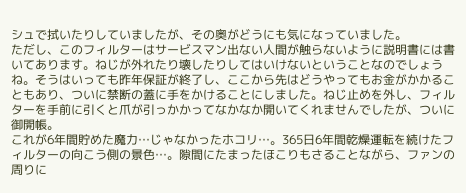シュで拭いたりしていましたが、その奥がどうにも気になっていました。
ただし、このフィルターはサービスマン出ない人間が触らないように説明書には書いてあります。ねじが外れたり壊したりしてはいけないということなのでしょうね。そうはいっても昨年保証が終了し、ここから先はどうやってもお金がかかることもあり、ついに禁断の蓋に手をかけることにしました。ねじ止めを外し、フィルターを手前に引くと爪が引っかかってなかなか開いてくれませんでしたが、ついに御開帳。
これが6年間貯めた魔力…じゃなかったホコリ…。365日6年間乾燥運転を続けたフィルターの向こう側の景色…。隙間にたまったほこりもさることながら、ファンの周りに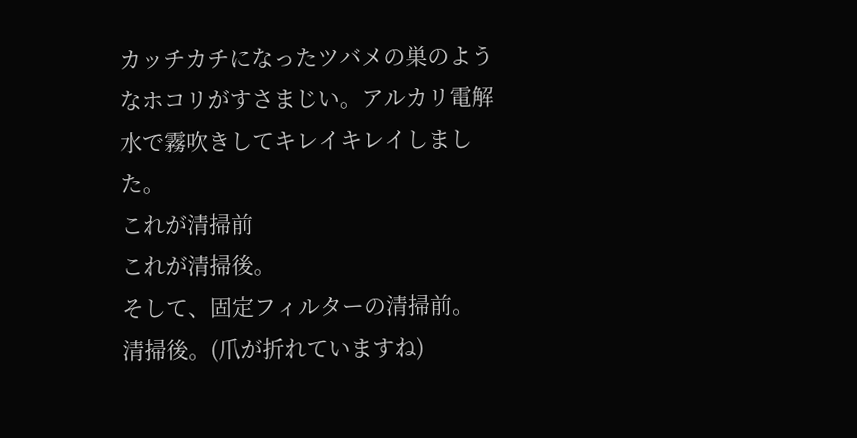カッチカチになったツバメの巣のようなホコリがすさまじい。アルカリ電解水で霧吹きしてキレイキレイしました。
これが清掃前
これが清掃後。
そして、固定フィルターの清掃前。
清掃後。(爪が折れていますね)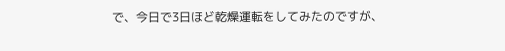で、今日で3日ほど乾燥運転をしてみたのですが、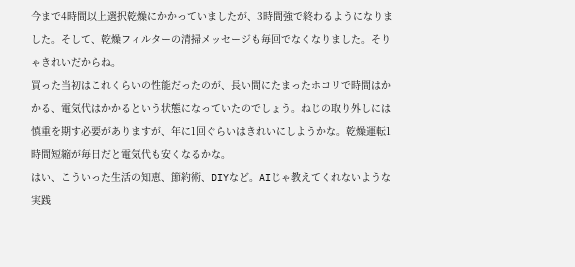今まで4時間以上選択乾燥にかかっていましたが、3時間強で終わるようになりました。そして、乾燥フィルターの清掃メッセージも毎回でなくなりました。そりゃきれいだからね。
買った当初はこれくらいの性能だったのが、長い間にたまったホコリで時間はかかる、電気代はかかるという状態になっていたのでしょう。ねじの取り外しには慎重を期す必要がありますが、年に1回ぐらいはきれいにしようかな。乾燥運転1時間短縮が毎日だと電気代も安くなるかな。
はい、こういった生活の知恵、節約術、DIYなど。AIじゃ教えてくれないような実践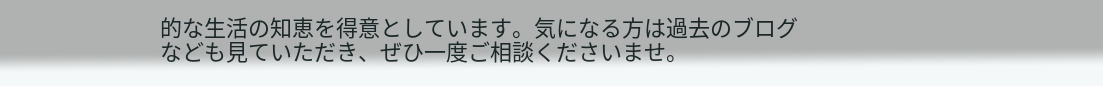的な生活の知恵を得意としています。気になる方は過去のブログなども見ていただき、ぜひ一度ご相談くださいませ。